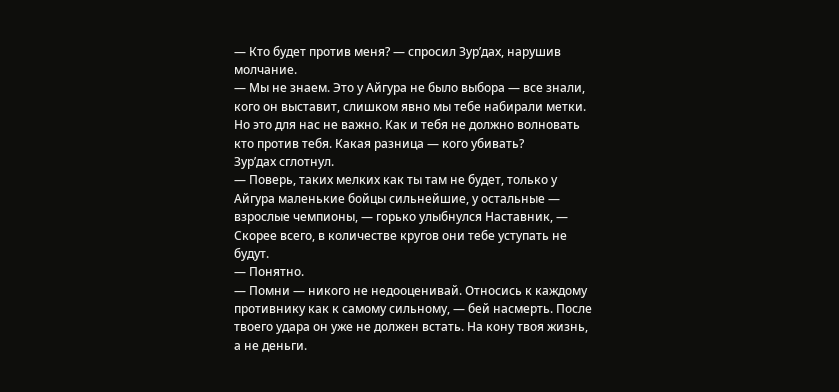— Кто будет против меня? — спросил Зур’дах, нарушив молчание.
— Мы не знаем. Это у Айгура не было выбора — все знали, кого он выставит, слишком явно мы тебе набирали метки. Но это для нас не важно. Как и тебя не должно волновать кто против тебя. Какая разница — кого убивать?
Зур’дах сглотнул.
— Поверь, таких мелких как ты там не будет, только у Айгура маленькие бойцы сильнейшие, у остальные — взрослые чемпионы, — горько улыбнулся Наставник, — Скорее всего, в количестве кругов они тебе уступать не будут.
— Понятно.
— Помни — никого не недооценивай. Относись к каждому противнику как к самому сильному, — бей насмерть. После твоего удара он уже не должен встать. На кону твоя жизнь, а не деньги.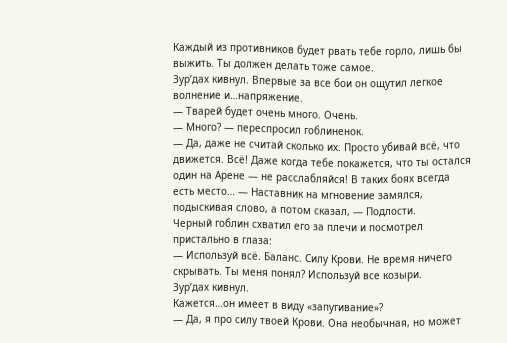Каждый из противников будет рвать тебе горло, лишь бы выжить. Ты должен делать тоже самое.
Зур’дах кивнул. Впервые за все бои он ощутил легкое волнение и…напряжение.
— Тварей будет очень много. Очень.
— Много? — переспросил гоблиненок.
— Да, даже не считай сколько их. Просто убивай всё, что движется. Всё! Даже когда тебе покажется, что ты остался один на Арене — не расслабляйся! В таких боях всегда есть место… — Наставник на мгновение замялся, подыскивая слово, а потом сказал, — Подлости.
Черный гоблин схватил его за плечи и посмотрел пристально в глаза:
— Используй всё. Баланс. Силу Крови. Не время ничего скрывать. Ты меня понял? Используй все козыри.
Зур’дах кивнул.
Кажется…он имеет в виду «запугивание»?
— Да, я про силу твоей Крови. Она необычная, но может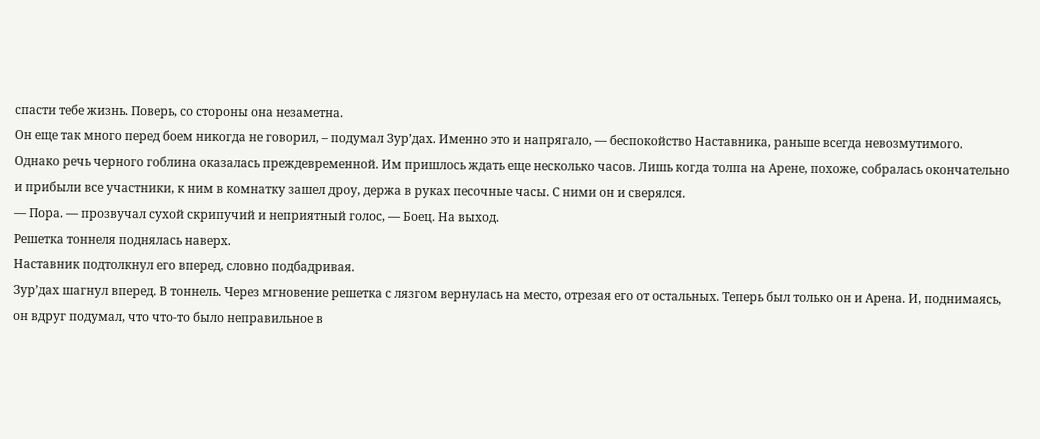спасти тебе жизнь. Поверь, со стороны она незаметна.
Он еще так много перед боем никогда не говорил, – подумал Зур’дах. Именно это и напрягало, — беспокойство Наставника, раньше всегда невозмутимого.
Однако речь черного гоблина оказалась преждевременной. Им пришлось ждать еще несколько часов. Лишь когда толпа на Арене, похоже, собралась окончательно и прибыли все участники, к ним в комнатку зашел дроу, держа в руках песочные часы. С ними он и сверялся.
— Пора. — прозвучал сухой скрипучий и неприятный голос, — Боец. На выход.
Решетка тоннеля поднялась наверх.
Наставник подтолкнул его вперед, словно подбадривая.
Зур’дах шагнул вперед. В тоннель. Через мгновение решетка с лязгом вернулась на место, отрезая его от остальных. Теперь был только он и Арена. И, поднимаясь, он вдруг подумал, что что-то было неправильное в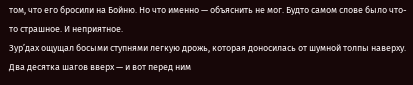том, что его бросили на Бойню. Но что именно — объяснить не мог. Будто самом слове было что-то страшное. И неприятное.
Зур’дах ощущал босыми ступнями легкую дрожь, которая доносилась от шумной толпы наверху. Два десятка шагов вверх — и вот перед ним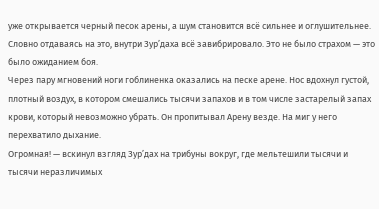уже открывается черный песок арены, а шум становится всё сильнее и оглушительнее.
Словно отдаваясь на это, внутри Зур’даха всё завибрировало. Это не было страхом — это было ожиданием боя.
Через пару мгновений ноги гоблиненка оказались на песке арене. Нос вдохнул густой, плотный воздух, в котором смешались тысячи запахов и в том числе застарелый запах крови, который невозможно убрать. Он пропитывал Арену везде. На миг у него перехватило дыхание.
Огромная! — вскинул взгляд Зур’дах на трибуны вокруг, где мельтешили тысячи и тысячи неразличимых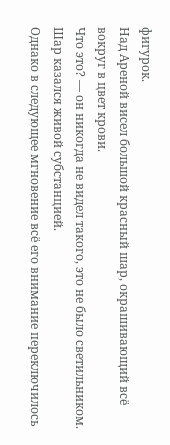фигурок.
Над Ареной висел большой красный шар, окрашивающий всё вокруг в цвет крови.
Что это? — он никогда не видел такого, это не было светильником. Шар казался живой субстанцией.
Однако в следующее мгновение всё его внимание переключилось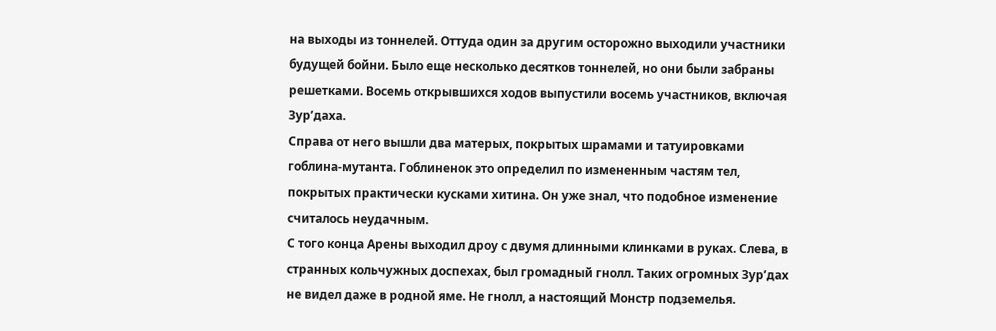на выходы из тоннелей. Оттуда один за другим осторожно выходили участники будущей бойни. Было еще несколько десятков тоннелей, но они были забраны решетками. Восемь открывшихся ходов выпустили восемь участников, включая Зур’даха.
Справа от него вышли два матерых, покрытых шрамами и татуировками гоблина-мутанта. Гоблиненок это определил по измененным частям тел, покрытых практически кусками хитина. Он уже знал, что подобное изменение считалось неудачным.
С того конца Арены выходил дроу с двумя длинными клинками в руках. Слева, в странных кольчужных доспехах, был громадный гнолл. Таких огромных Зур’дах не видел даже в родной яме. Не гнолл, а настоящий Монстр подземелья.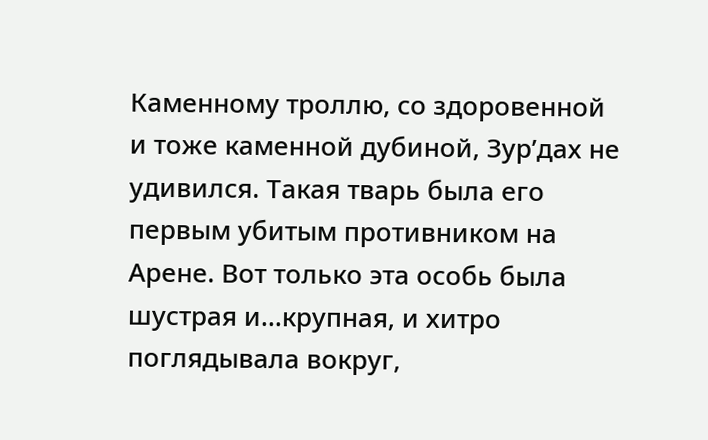Каменному троллю, со здоровенной и тоже каменной дубиной, Зур’дах не удивился. Такая тварь была его первым убитым противником на Арене. Вот только эта особь была шустрая и…крупная, и хитро поглядывала вокруг,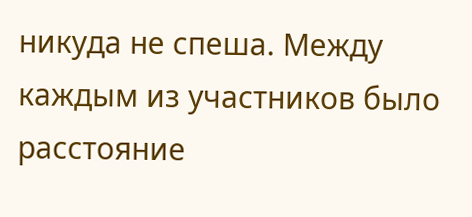никуда не спеша. Между каждым из участников было расстояние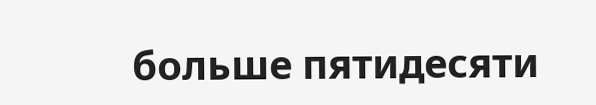больше пятидесяти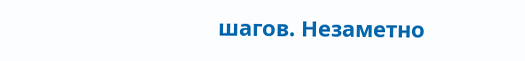шагов. Незаметно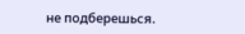не подберешься.